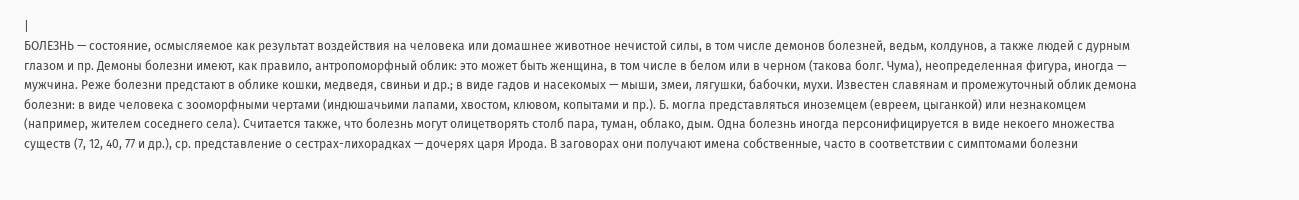|
БОЛЕЗНЬ — состояние, осмысляемое как результат воздействия на человека или домашнее животное нечистой силы, в том числе демонов болезней, ведьм, колдунов, а также людей с дурным глазом и пр. Демоны болезни имеют, как правило, антропоморфный облик: это может быть женщина, в том числе в белом или в черном (такова болг. Чума), неопределенная фигура, иногда — мужчина. Реже болезни предстают в облике кошки, медведя, свиньи и др.; в виде гадов и насекомых — мыши, змеи, лягушки, бабочки, мухи. Известен славянам и промежуточный облик демона болезни: в виде человека с зооморфными чертами (индюшачьими лапами, хвостом, клювом, копытами и пр.). Б. могла представляться иноземцем (евреем, цыганкой) или незнакомцем (например, жителем соседнего села). Считается также, что болезнь могут олицетворять столб пара, туман, облако, дым. Одна болезнь иногда персонифицируется в виде некоего множества существ (7, 12, 40, 77 и др.), ср. представление о сестрах-лихорадках — дочерях царя Ирода. В заговорах они получают имена собственные, часто в соответствии с симптомами болезни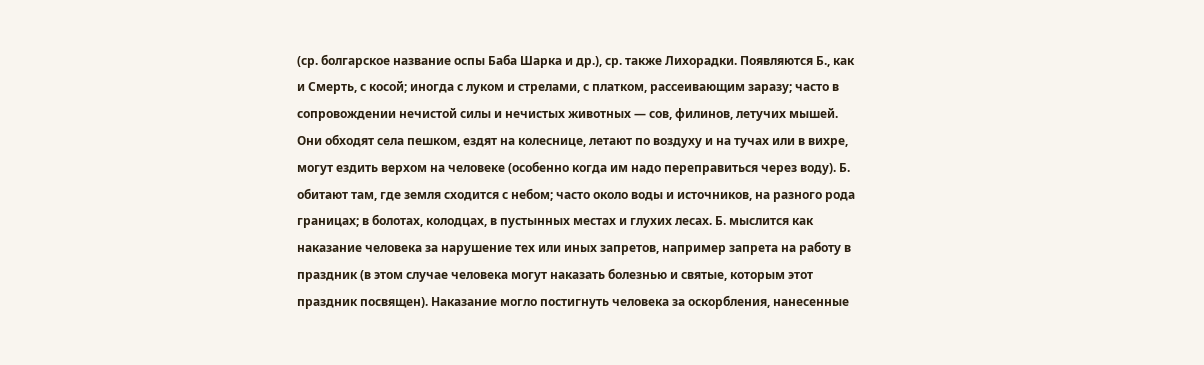(ср. болгарское название оспы Баба Шарка и др.), ср. также Лихорадки. Появляются Б., как и Смерть, с косой; иногда с луком и стрелами, с платком, рассеивающим заразу; часто в сопровождении нечистой силы и нечистых животных — сов, филинов, летучих мышей. Они обходят села пешком, ездят на колеснице, летают по воздуху и на тучах или в вихре, могут ездить верхом на человеке (особенно когда им надо переправиться через воду). Б. обитают там, где земля сходится с небом; часто около воды и источников, на разного рода границах; в болотах, колодцах, в пустынных местах и глухих лесах. Б. мыслится как наказание человека за нарушение тех или иных запретов, например запрета на работу в праздник (в этом случае человека могут наказать болезнью и святые, которым этот праздник посвящен). Наказание могло постигнуть человека за оскорбления, нанесенные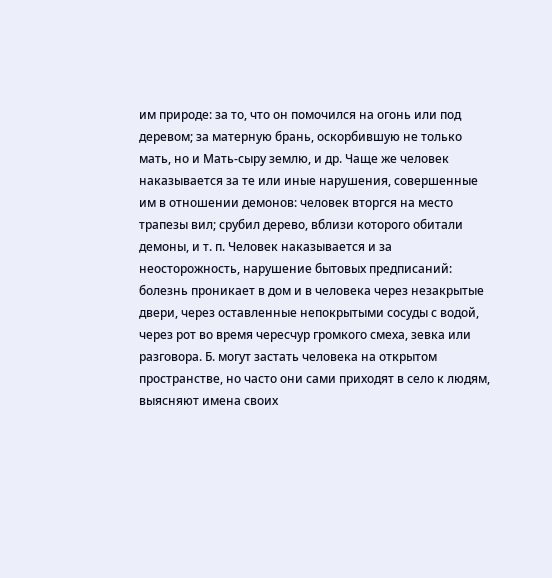им природе: за то, что он помочился на огонь или под деревом; за матерную брань, оскорбившую не только мать, но и Мать-сыру землю, и др. Чаще же человек наказывается за те или иные нарушения, совершенные им в отношении демонов: человек вторгся на место трапезы вил; срубил дерево, вблизи которого обитали демоны, и т. п. Человек наказывается и за неосторожность, нарушение бытовых предписаний: болезнь проникает в дом и в человека через незакрытые двери, через оставленные непокрытыми сосуды с водой, через рот во время чересчур громкого смеха, зевка или разговора. Б. могут застать человека на открытом пространстве, но часто они сами приходят в село к людям, выясняют имена своих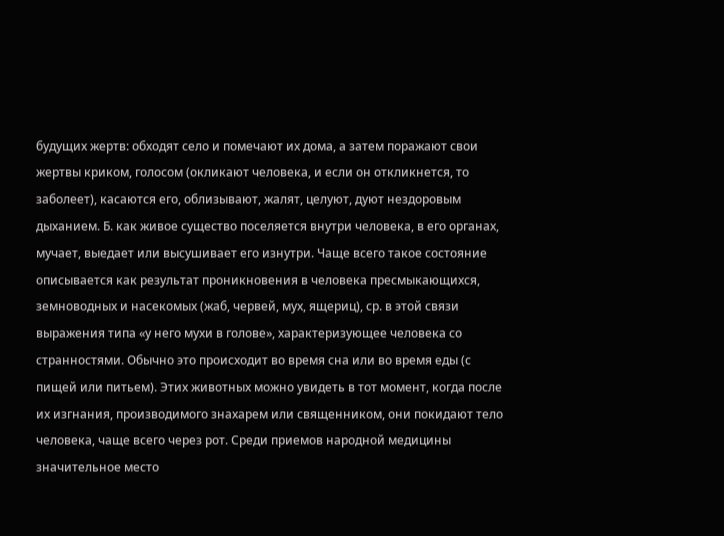будущих жертв: обходят село и помечают их дома, а затем поражают свои жертвы криком, голосом (окликают человека, и если он откликнется, то заболеет), касаются его, облизывают, жалят, целуют, дуют нездоровым дыханием. Б. как живое существо поселяется внутри человека, в его органах, мучает, выедает или высушивает его изнутри. Чаще всего такое состояние описывается как результат проникновения в человека пресмыкающихся, земноводных и насекомых (жаб, червей, мух, ящериц), ср. в этой связи выражения типа «у него мухи в голове», характеризующее человека со странностями. Обычно это происходит во время сна или во время еды (с пищей или питьем). Этих животных можно увидеть в тот момент, когда после их изгнания, производимого знахарем или священником, они покидают тело человека, чаще всего через рот. Среди приемов народной медицины значительное место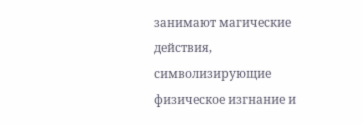занимают магические действия, символизирующие физическое изгнание и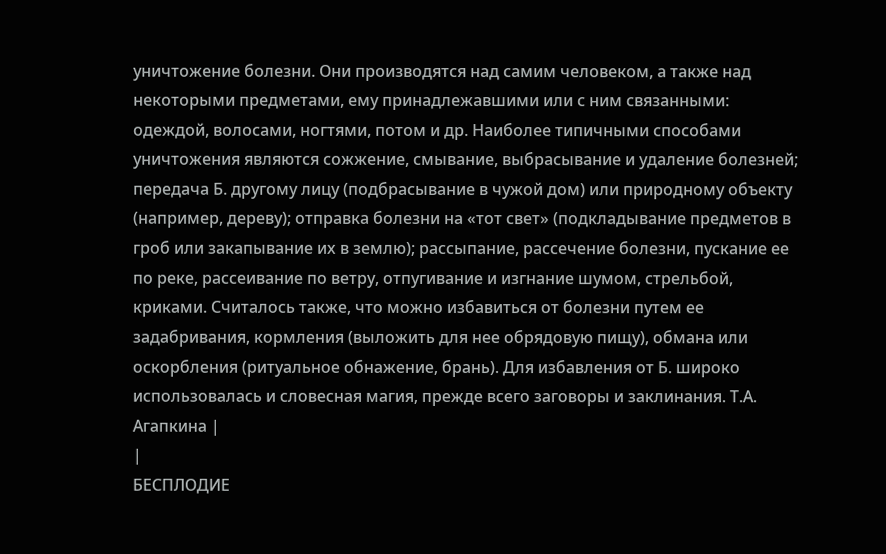уничтожение болезни. Они производятся над самим человеком, а также над некоторыми предметами, ему принадлежавшими или с ним связанными: одеждой, волосами, ногтями, потом и др. Наиболее типичными способами уничтожения являются сожжение, смывание, выбрасывание и удаление болезней; передача Б. другому лицу (подбрасывание в чужой дом) или природному объекту (например, дереву); отправка болезни на «тот свет» (подкладывание предметов в гроб или закапывание их в землю); рассыпание, рассечение болезни, пускание ее по реке, рассеивание по ветру, отпугивание и изгнание шумом, стрельбой, криками. Считалось также, что можно избавиться от болезни путем ее задабривания, кормления (выложить для нее обрядовую пищу), обмана или оскорбления (ритуальное обнажение, брань). Для избавления от Б. широко использовалась и словесная магия, прежде всего заговоры и заклинания. Т.А. Агапкина |
|
БЕСПЛОДИЕ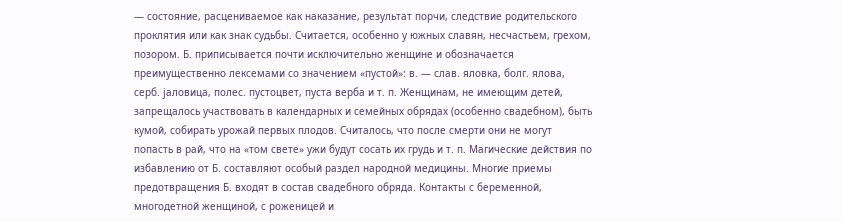— состояние, расцениваемое как наказание, результат порчи, следствие родительского проклятия или как знак судьбы. Считается, особенно у южных славян, несчастьем, грехом, позором. Б. приписывается почти исключительно женщине и обозначается преимущественно лексемами со значением «пустой»: в. — слав. яловка, болг. ялова, серб. jаловица, полес. пустоцвет, пуста верба и т. п. Женщинам, не имеющим детей, запрещалось участвовать в календарных и семейных обрядах (особенно свадебном), быть кумой, собирать урожай первых плодов. Считалось, что после смерти они не могут попасть в рай, что на «том свете» ужи будут сосать их грудь и т. п. Магические действия по избавлению от Б. составляют особый раздел народной медицины. Многие приемы предотвращения Б. входят в состав свадебного обряда. Контакты с беременной, многодетной женщиной, с роженицей и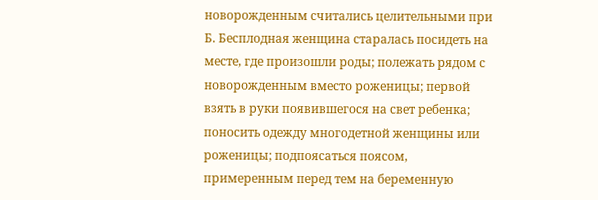новорожденным считались целительными при Б. Бесплодная женщина старалась посидеть на месте, где произошли роды; полежать рядом с новорожденным вместо роженицы; первой взять в руки появившегося на свет ребенка; поносить одежду многодетной женщины или роженицы; подпоясаться поясом, примеренным перед тем на беременную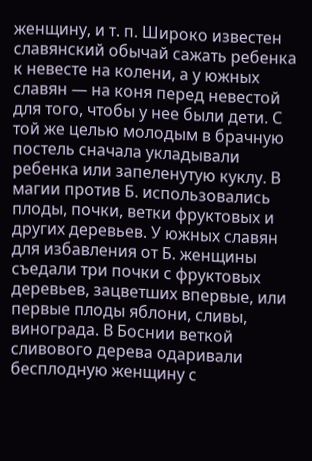женщину, и т. п. Широко известен славянский обычай сажать ребенка к невесте на колени, а у южных славян — на коня перед невестой для того, чтобы у нее были дети. С той же целью молодым в брачную постель сначала укладывали ребенка или запеленутую куклу. В магии против Б. использовались плоды, почки, ветки фруктовых и других деревьев. У южных славян для избавления от Б. женщины съедали три почки с фруктовых деревьев, зацветших впервые, или первые плоды яблони, сливы, винограда. В Боснии веткой сливового дерева одаривали бесплодную женщину с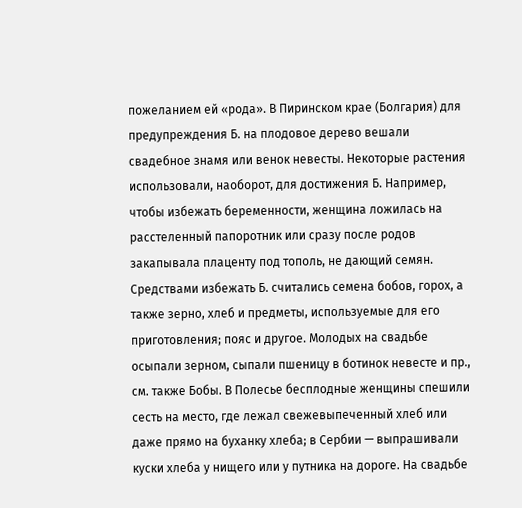пожеланием ей «рода». В Пиринском крае (Болгария) для предупреждения Б. на плодовое дерево вешали свадебное знамя или венок невесты. Некоторые растения использовали, наоборот, для достижения Б. Например, чтобы избежать беременности, женщина ложилась на расстеленный папоротник или сразу после родов закапывала плаценту под тополь, не дающий семян. Средствами избежать Б. считались семена бобов, горох, а также зерно, хлеб и предметы, используемые для его приготовления; пояс и другое. Молодых на свадьбе осыпали зерном, сыпали пшеницу в ботинок невесте и пр., см. также Бобы. В Полесье бесплодные женщины спешили сесть на место, где лежал свежевыпеченный хлеб или даже прямо на буханку хлеба; в Сербии — выпрашивали куски хлеба у нищего или у путника на дороге. На свадьбе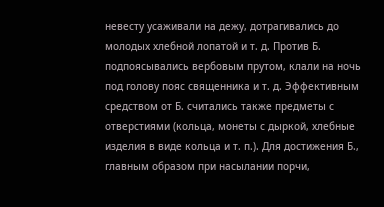невесту усаживали на дежу, дотрагивались до молодых хлебной лопатой и т. д. Против Б. подпоясывались вербовым прутом, клали на ночь под голову пояс священника и т. д. Эффективным средством от Б. считались также предметы с отверстиями (кольца, монеты с дыркой, хлебные изделия в виде кольца и т. п.). Для достижения Б., главным образом при насылании порчи,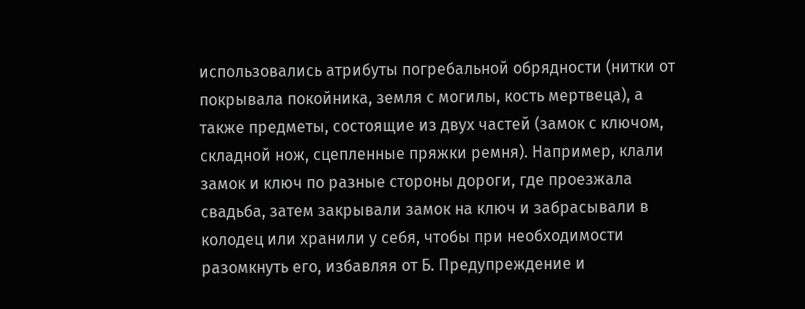использовались атрибуты погребальной обрядности (нитки от покрывала покойника, земля с могилы, кость мертвеца), а также предметы, состоящие из двух частей (замок с ключом, складной нож, сцепленные пряжки ремня). Например, клали замок и ключ по разные стороны дороги, где проезжала свадьба, затем закрывали замок на ключ и забрасывали в колодец или хранили у себя, чтобы при необходимости разомкнуть его, избавляя от Б. Предупреждение и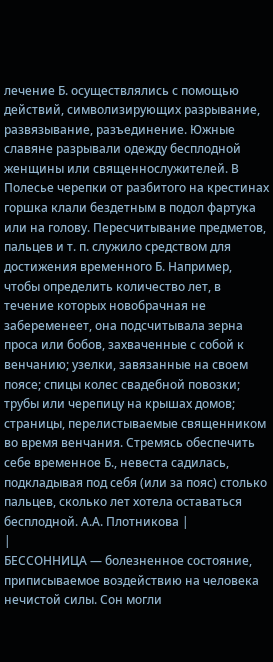лечение Б. осуществлялись с помощью действий, символизирующих разрывание, развязывание, разъединение. Южные славяне разрывали одежду бесплодной женщины или священнослужителей. В Полесье черепки от разбитого на крестинах горшка клали бездетным в подол фартука или на голову. Пересчитывание предметов, пальцев и т. п. служило средством для достижения временного Б. Например, чтобы определить количество лет, в течение которых новобрачная не забеременеет, она подсчитывала зерна проса или бобов, захваченные с собой к венчанию; узелки, завязанные на своем поясе; спицы колес свадебной повозки; трубы или черепицу на крышах домов; страницы, перелистываемые священником во время венчания. Стремясь обеспечить себе временное Б., невеста садилась, подкладывая под себя (или за пояс) столько пальцев, сколько лет хотела оставаться бесплодной. А.А. Плотникова |
|
БЕССОННИЦА — болезненное состояние, приписываемое воздействию на человека нечистой силы. Сон могли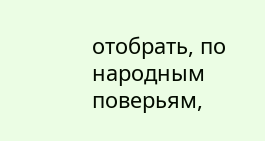отобрать, по народным поверьям,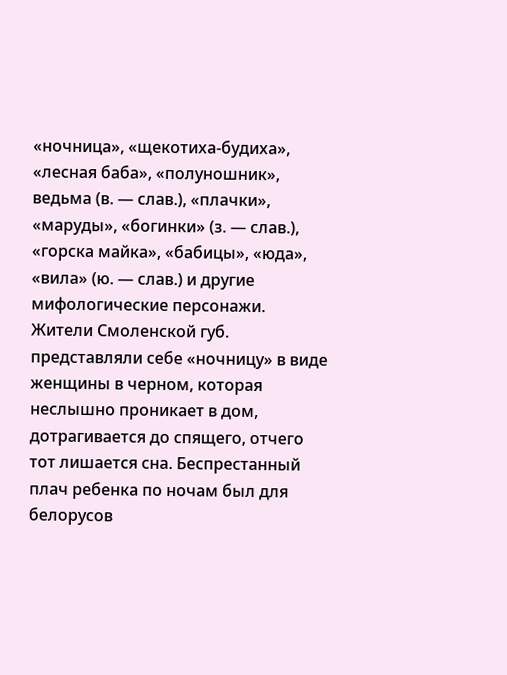«ночница», «щекотиха-будиха», «лесная баба», «полуношник», ведьма (в. — слав.), «плачки», «маруды», «богинки» (з. — слав.), «горска майка», «бабицы», «юда», «вила» (ю. — слав.) и другие мифологические персонажи. Жители Смоленской губ. представляли себе «ночницу» в виде женщины в черном, которая неслышно проникает в дом, дотрагивается до спящего, отчего тот лишается сна. Беспрестанный плач ребенка по ночам был для белорусов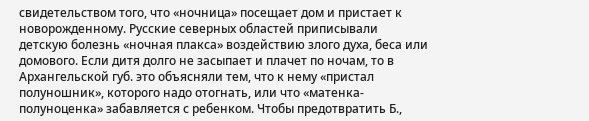свидетельством того, что «ночница» посещает дом и пристает к новорожденному. Русские северных областей приписывали детскую болезнь «ночная плакса» воздействию злого духа, беса или домового. Если дитя долго не засыпает и плачет по ночам, то в Архангельской губ. это объясняли тем, что к нему «пристал полуношник», которого надо отогнать, или что «матенка-полуноценка» забавляется с ребенком. Чтобы предотвратить Б.,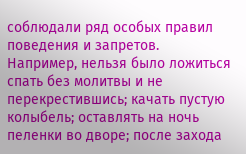соблюдали ряд особых правил поведения и запретов. Например, нельзя было ложиться спать без молитвы и не перекрестившись; качать пустую колыбель; оставлять на ночь пеленки во дворе; после захода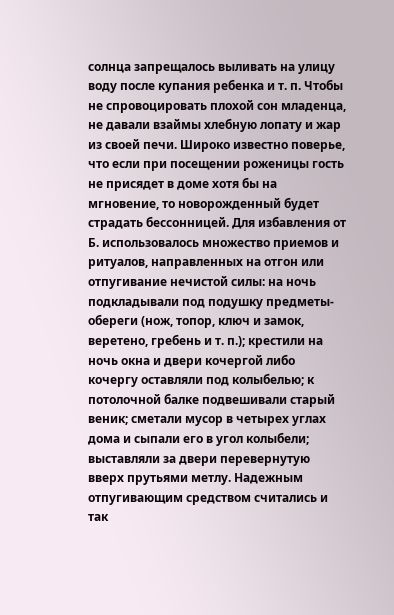солнца запрещалось выливать на улицу воду после купания ребенка и т. п. Чтобы не спровоцировать плохой сон младенца, не давали взаймы хлебную лопату и жар из своей печи. Широко известно поверье, что если при посещении роженицы гость не присядет в доме хотя бы на мгновение, то новорожденный будет страдать бессонницей. Для избавления от Б. использовалось множество приемов и ритуалов, направленных на отгон или отпугивание нечистой силы: на ночь подкладывали под подушку предметы-обереги (нож, топор, ключ и замок, веретено, гребень и т. п.); крестили на ночь окна и двери кочергой либо кочергу оставляли под колыбелью; к потолочной балке подвешивали старый веник; сметали мусор в четырех углах дома и сыпали его в угол колыбели; выставляли за двери перевернутую вверх прутьями метлу. Надежным отпугивающим средством считались и так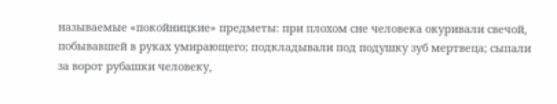называемые «покойницкие» предметы: при плохом сне человека окуривали свечой, побывавшей в руках умирающего; подкладывали под подушку зуб мертвеца; сыпали за ворот рубашки человеку,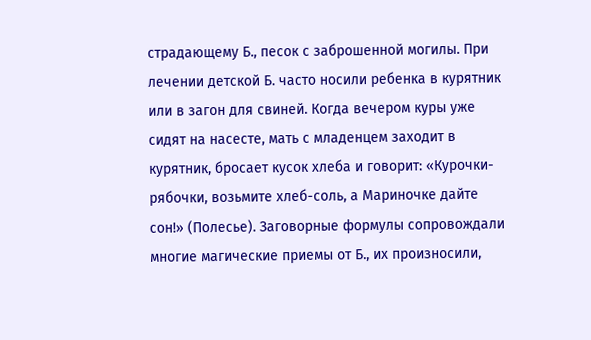страдающему Б., песок с заброшенной могилы. При лечении детской Б. часто носили ребенка в курятник или в загон для свиней. Когда вечером куры уже сидят на насесте, мать с младенцем заходит в курятник, бросает кусок хлеба и говорит: «Курочки-рябочки, возьмите хлеб-соль, а Мариночке дайте сон!» (Полесье). Заговорные формулы сопровождали многие магические приемы от Б., их произносили,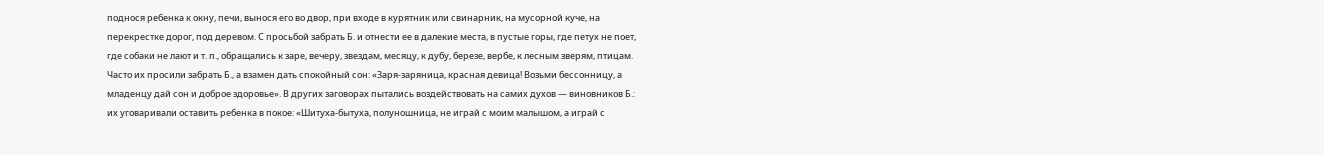поднося ребенка к окну, печи, вынося его во двор, при входе в курятник или свинарник, на мусорной куче, на перекрестке дорог, под деревом. С просьбой забрать Б. и отнести ее в далекие места, в пустые горы, где петух не поет, где собаки не лают и т. п., обращались к заре, вечеру, звездам, месяцу, к дубу, березе, вербе, к лесным зверям, птицам. Часто их просили забрать Б., а взамен дать спокойный сон: «Заря-заряница, красная девица! Возьми бессонницу, а младенцу дай сон и доброе здоровье». В других заговорах пытались воздействовать на самих духов — виновников Б.: их уговаривали оставить ребенка в покое: «Шитуха-бытуха, полуношница, не играй с моим малышом, а играй с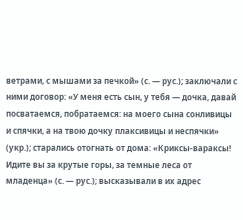ветрами, с мышами за печкой» (с. — рус.); заключали с ними договор: «У меня есть сын, у тебя — дочка, давай посватаемся, побратаемся: на моего сына сонливицы и спячки, а на твою дочку плаксивицы и неспячки» (укр.); старались отогнать от дома: «Криксы-вараксы! Идите вы за крутые горы, за темные леса от младенца» (с. — рус.); высказывали в их адрес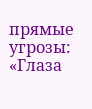прямые угрозы: «Глаза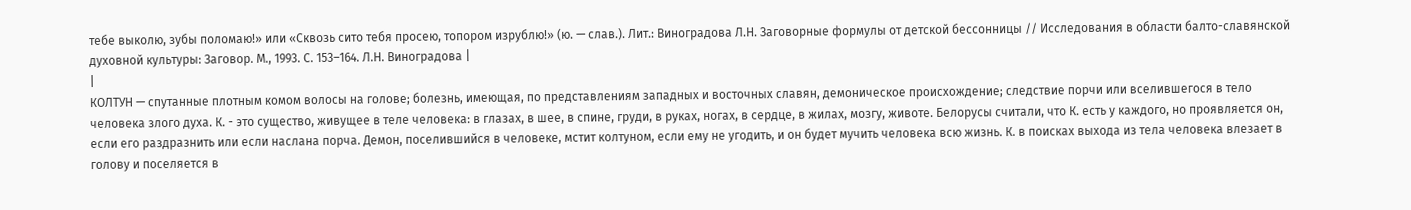тебе выколю, зубы поломаю!» или «Сквозь сито тебя просею, топором изрублю!» (ю. — слав.). Лит.: Виноградова Л.Н. Заговорные формулы от детской бессонницы // Исследования в области балто-славянской духовной культуры: Заговор. М., 1993. С. 153–164. Л.Н. Виноградова |
|
КОЛТУН — спутанные плотным комом волосы на голове; болезнь, имеющая, по представлениям западных и восточных славян, демоническое происхождение; следствие порчи или вселившегося в тело человека злого духа. К. - это существо, живущее в теле человека: в глазах, в шее, в спине, груди, в руках, ногах, в сердце, в жилах, мозгу, животе. Белорусы считали, что К. есть у каждого, но проявляется он, если его раздразнить или если наслана порча. Демон, поселившийся в человеке, мстит колтуном, если ему не угодить, и он будет мучить человека всю жизнь. К. в поисках выхода из тела человека влезает в голову и поселяется в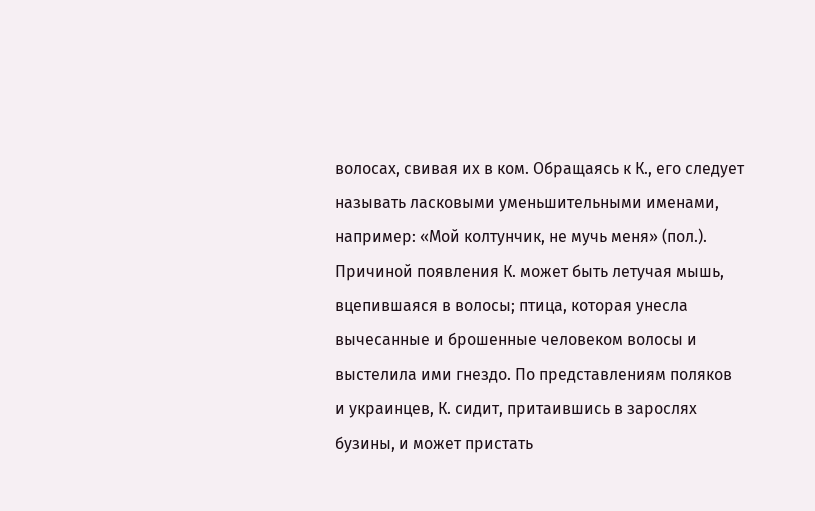волосах, свивая их в ком. Обращаясь к К., его следует называть ласковыми уменьшительными именами, например: «Мой колтунчик, не мучь меня» (пол.). Причиной появления К. может быть летучая мышь, вцепившаяся в волосы; птица, которая унесла вычесанные и брошенные человеком волосы и выстелила ими гнездо. По представлениям поляков и украинцев, К. сидит, притаившись в зарослях бузины, и может пристать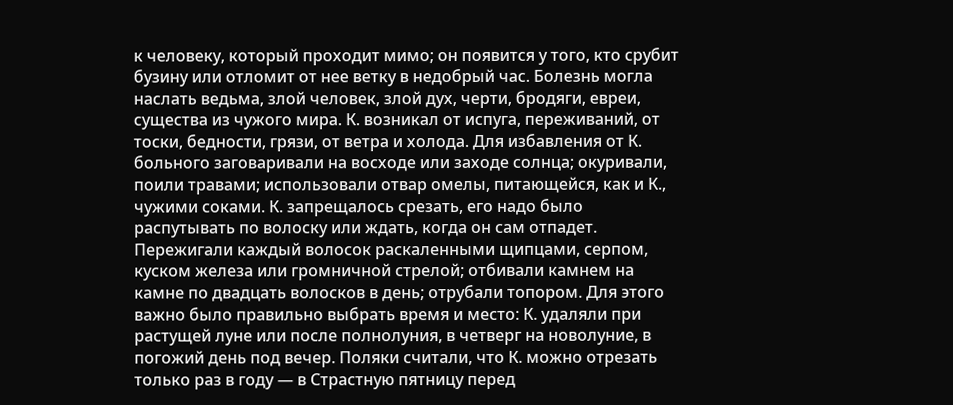к человеку, который проходит мимо; он появится у того, кто срубит бузину или отломит от нее ветку в недобрый час. Болезнь могла наслать ведьма, злой человек, злой дух, черти, бродяги, евреи, существа из чужого мира. К. возникал от испуга, переживаний, от тоски, бедности, грязи, от ветра и холода. Для избавления от К. больного заговаривали на восходе или заходе солнца; окуривали, поили травами; использовали отвар омелы, питающейся, как и К., чужими соками. К. запрещалось срезать, его надо было распутывать по волоску или ждать, когда он сам отпадет. Пережигали каждый волосок раскаленными щипцами, серпом, куском железа или громничной стрелой; отбивали камнем на камне по двадцать волосков в день; отрубали топором. Для этого важно было правильно выбрать время и место: К. удаляли при растущей луне или после полнолуния, в четверг на новолуние, в погожий день под вечер. Поляки считали, что К. можно отрезать только раз в году — в Страстную пятницу перед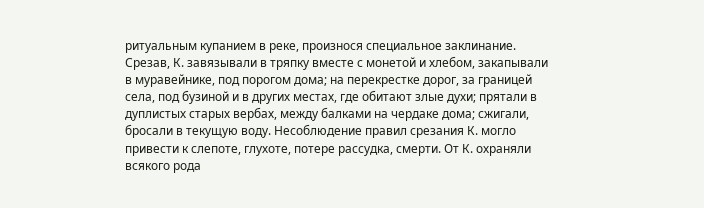ритуальным купанием в реке, произнося специальное заклинание. Срезав, К. завязывали в тряпку вместе с монетой и хлебом, закапывали в муравейнике, под порогом дома; на перекрестке дорог, за границей села, под бузиной и в других местах, где обитают злые духи; прятали в дуплистых старых вербах, между балками на чердаке дома; сжигали, бросали в текущую воду. Несоблюдение правил срезания К. могло привести к слепоте, глухоте, потере рассудка, смерти. От К. охраняли всякого рода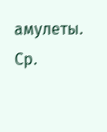амулеты. Ср.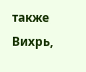также Вихрь,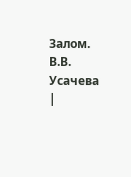Залом. В.В. Усачева |